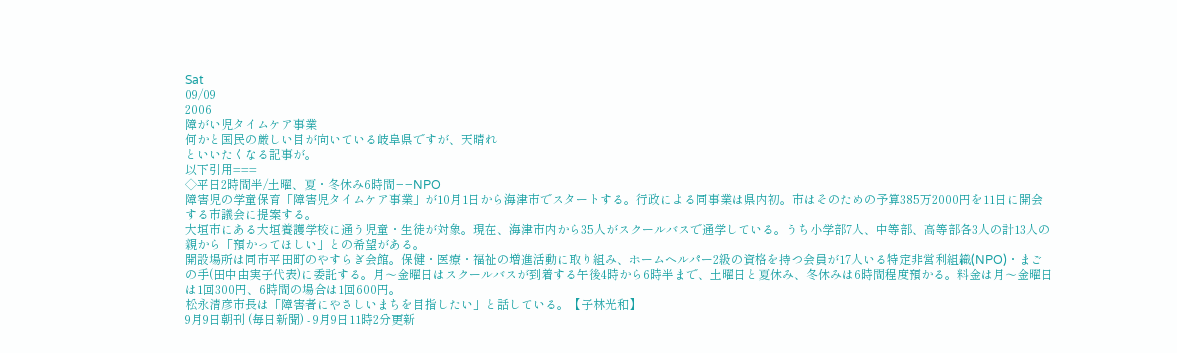Sat
09/09
2006
障がい児タイムケア事業
何かと国民の厳しい目が向いている岐阜県ですが、天晴れ
といいたくなる記事が。
以下引用===
◇平日2時間半/土曜、夏・冬休み6時間−−NPO
障害児の学童保育「障害児タイムケア事業」が10月1日から海津市でスタートする。行政による同事業は県内初。市はそのための予算385万2000円を11日に開会する市議会に提案する。
大垣市にある大垣養護学校に通う児童・生徒が対象。現在、海津市内から35人がスクールバスで通学している。うち小学部7人、中等部、高等部各3人の計13人の親から「預かってほしい」との希望がある。
開設場所は同市平田町のやすらぎ会館。保健・医療・福祉の増進活動に取り組み、ホームヘルパー2級の資格を持つ会員が17人いる特定非営利組織(NPO)・まごの手(田中由実子代表)に委託する。月〜金曜日はスクールバスが到着する午後4時から6時半まで、土曜日と夏休み、冬休みは6時間程度預かる。料金は月〜金曜日は1回300円、6時間の場合は1回600円。
松永清彦市長は「障害者にやさしいまちを目指したい」と話している。【子林光和】
9月9日朝刊 (毎日新聞) - 9月9日11時2分更新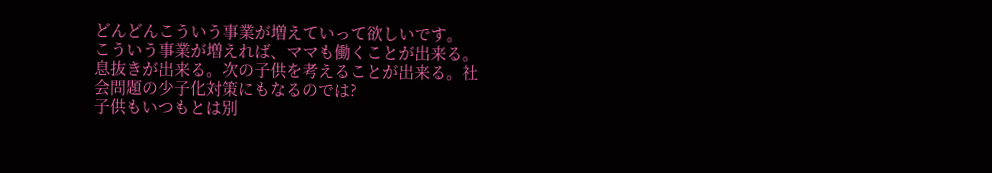どんどんこういう事業が増えていって欲しいです。
こういう事業が増えれば、ママも働くことが出来る。息抜きが出来る。次の子供を考えることが出来る。社会問題の少子化対策にもなるのでは?
子供もいつもとは別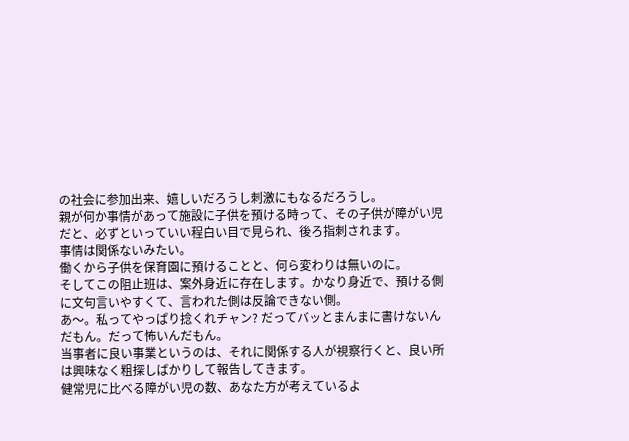の社会に参加出来、嬉しいだろうし刺激にもなるだろうし。
親が何か事情があって施設に子供を預ける時って、その子供が障がい児だと、必ずといっていい程白い目で見られ、後ろ指刺されます。
事情は関係ないみたい。
働くから子供を保育園に預けることと、何ら変わりは無いのに。
そしてこの阻止班は、案外身近に存在します。かなり身近で、預ける側に文句言いやすくて、言われた側は反論できない側。
あ〜。私ってやっぱり捻くれチャン? だってバッとまんまに書けないんだもん。だって怖いんだもん。
当事者に良い事業というのは、それに関係する人が視察行くと、良い所は興味なく粗探しばかりして報告してきます。
健常児に比べる障がい児の数、あなた方が考えているよ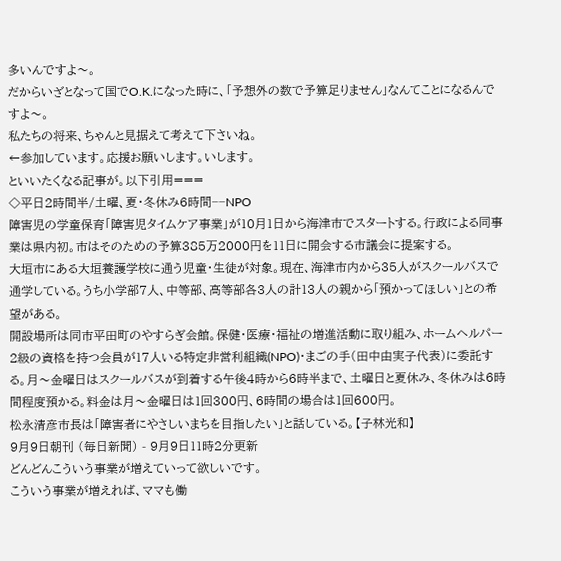多いんですよ〜。
だからいざとなって国でO.K.になった時に、「予想外の数で予算足りません」なんてことになるんですよ〜。
私たちの将来、ちゃんと見据えて考えて下さいね。
←参加しています。応援お願いします。いします。
といいたくなる記事が。以下引用===
◇平日2時間半/土曜、夏・冬休み6時間−−NPO
障害児の学童保育「障害児タイムケア事業」が10月1日から海津市でスタートする。行政による同事業は県内初。市はそのための予算385万2000円を11日に開会する市議会に提案する。
大垣市にある大垣養護学校に通う児童・生徒が対象。現在、海津市内から35人がスクールバスで通学している。うち小学部7人、中等部、高等部各3人の計13人の親から「預かってほしい」との希望がある。
開設場所は同市平田町のやすらぎ会館。保健・医療・福祉の増進活動に取り組み、ホームヘルパー2級の資格を持つ会員が17人いる特定非営利組織(NPO)・まごの手(田中由実子代表)に委託する。月〜金曜日はスクールバスが到着する午後4時から6時半まで、土曜日と夏休み、冬休みは6時間程度預かる。料金は月〜金曜日は1回300円、6時間の場合は1回600円。
松永清彦市長は「障害者にやさしいまちを目指したい」と話している。【子林光和】
9月9日朝刊 (毎日新聞) - 9月9日11時2分更新
どんどんこういう事業が増えていって欲しいです。
こういう事業が増えれば、ママも働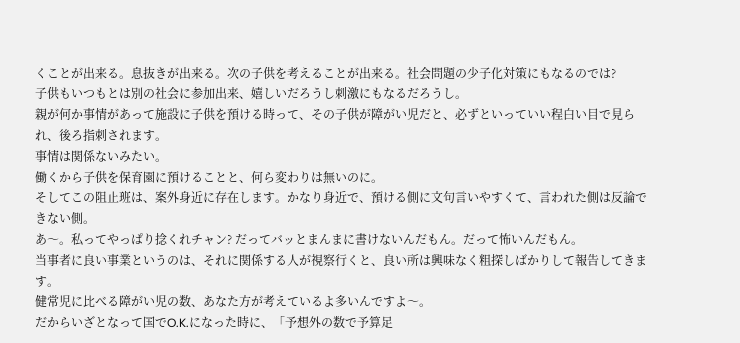くことが出来る。息抜きが出来る。次の子供を考えることが出来る。社会問題の少子化対策にもなるのでは?
子供もいつもとは別の社会に参加出来、嬉しいだろうし刺激にもなるだろうし。
親が何か事情があって施設に子供を預ける時って、その子供が障がい児だと、必ずといっていい程白い目で見られ、後ろ指刺されます。
事情は関係ないみたい。
働くから子供を保育園に預けることと、何ら変わりは無いのに。
そしてこの阻止班は、案外身近に存在します。かなり身近で、預ける側に文句言いやすくて、言われた側は反論できない側。
あ〜。私ってやっぱり捻くれチャン? だってバッとまんまに書けないんだもん。だって怖いんだもん。
当事者に良い事業というのは、それに関係する人が視察行くと、良い所は興味なく粗探しばかりして報告してきます。
健常児に比べる障がい児の数、あなた方が考えているよ多いんですよ〜。
だからいざとなって国でO.K.になった時に、「予想外の数で予算足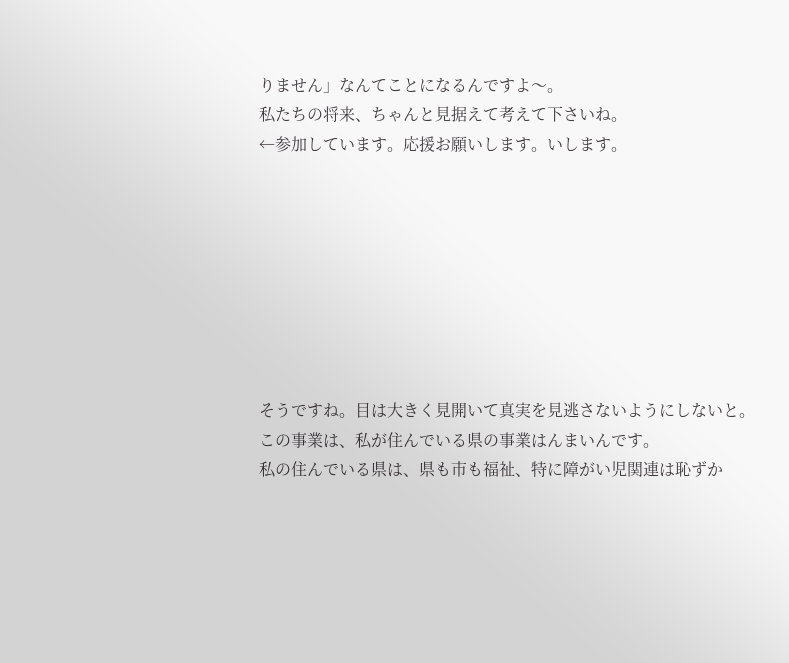りません」なんてことになるんですよ〜。
私たちの将来、ちゃんと見据えて考えて下さいね。
←参加しています。応援お願いします。いします。








そうですね。目は大きく見開いて真実を見逃さないようにしないと。
この事業は、私が住んでいる県の事業はんまいんです。
私の住んでいる県は、県も市も福祉、特に障がい児関連は恥ずか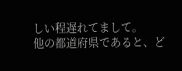しい程遅れてまして。
他の都道府県であると、ど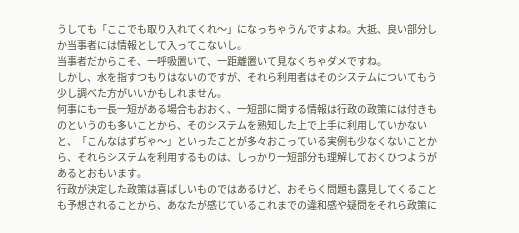うしても「ここでも取り入れてくれ〜」になっちゃうんですよね。大抵、良い部分しか当事者には情報として入ってこないし。
当事者だからこそ、一呼吸置いて、一距離置いて見なくちゃダメですね。
しかし、水を指すつもりはないのですが、それら利用者はそのシステムについてもう少し調べた方がいいかもしれません。
何事にも一長一短がある場合もおおく、一短部に関する情報は行政の政策には付きものというのも多いことから、そのシステムを熟知した上で上手に利用していかないと、「こんなはずぢゃ〜」といったことが多々おこっている実例も少なくないことから、それらシステムを利用するものは、しっかり一短部分も理解しておくひつようがあるとおもいます。
行政が決定した政策は喜ばしいものではあるけど、おそらく問題も露見してくることも予想されることから、あなたが感じているこれまでの違和感や疑問をそれら政策に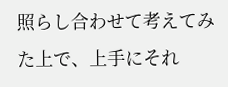照らし合わせて考えてみた上で、上手にそれ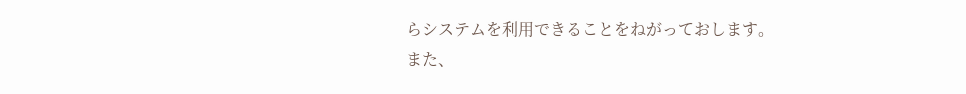らシステムを利用できることをねがっておします。
また、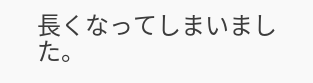長くなってしまいました。